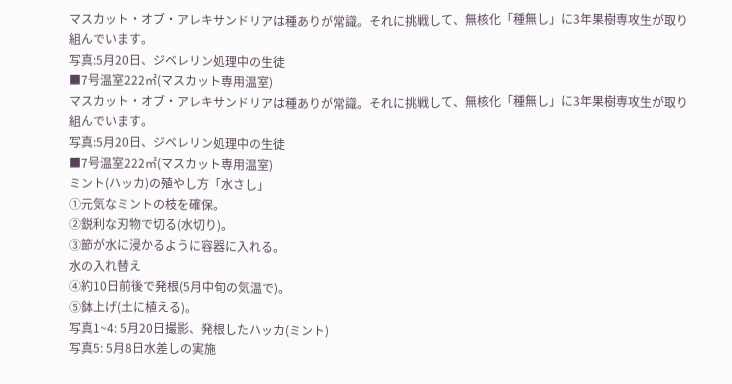マスカット・オブ・アレキサンドリアは種ありが常識。それに挑戦して、無核化「種無し」に3年果樹専攻生が取り組んでいます。
写真:5月20日、ジベレリン処理中の生徒
■7号温室222㎡(マスカット専用温室)
マスカット・オブ・アレキサンドリアは種ありが常識。それに挑戦して、無核化「種無し」に3年果樹専攻生が取り組んでいます。
写真:5月20日、ジベレリン処理中の生徒
■7号温室222㎡(マスカット専用温室)
ミント(ハッカ)の殖やし方「水さし」
①元気なミントの枝を確保。
②鋭利な刃物で切る(水切り)。
③節が水に浸かるように容器に入れる。
水の入れ替え
④約10日前後で発根(5月中旬の気温で)。
⑤鉢上げ(土に植える)。
写真1~4: 5月20日撮影、発根したハッカ(ミント)
写真5: 5月8日水差しの実施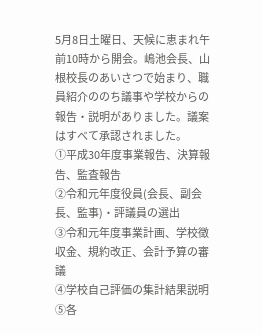5月8日土曜日、天候に恵まれ午前10時から開会。嶋池会長、山根校長のあいさつで始まり、職員紹介ののち議事や学校からの報告・説明がありました。議案はすべて承認されました。
①平成30年度事業報告、決算報告、監査報告
②令和元年度役員(会長、副会長、監事)・評議員の選出
③令和元年度事業計画、学校徴収金、規約改正、会計予算の審議
④学校自己評価の集計結果説明
⑤各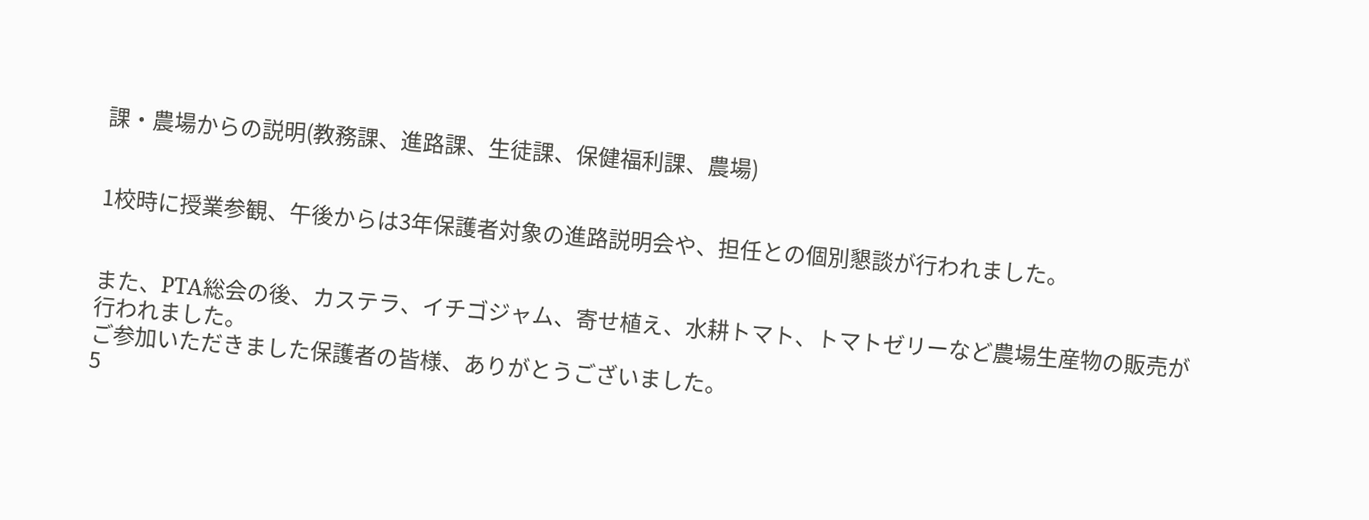課・農場からの説明(教務課、進路課、生徒課、保健福利課、農場)


1校時に授業参観、午後からは3年保護者対象の進路説明会や、担任との個別懇談が行われました。


また、PTA総会の後、カステラ、イチゴジャム、寄せ植え、水耕トマト、トマトゼリーなど農場生産物の販売が行われました。
ご参加いただきました保護者の皆様、ありがとうございました。
5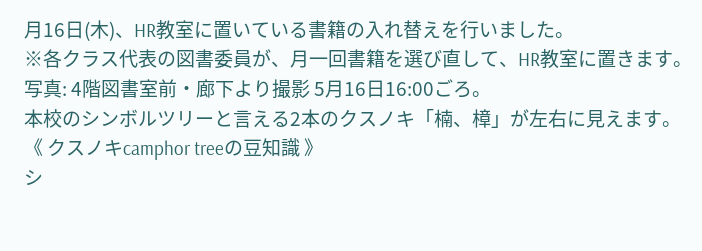月16日(木)、HR教室に置いている書籍の入れ替えを行いました。
※各クラス代表の図書委員が、月一回書籍を選び直して、HR教室に置きます。
写真: 4階図書室前・廊下より撮影 5月16日16:00ごろ。
本校のシンボルツリーと言える2本のクスノキ「楠、樟」が左右に見えます。
《 クスノキcamphor treeの豆知識 》
シ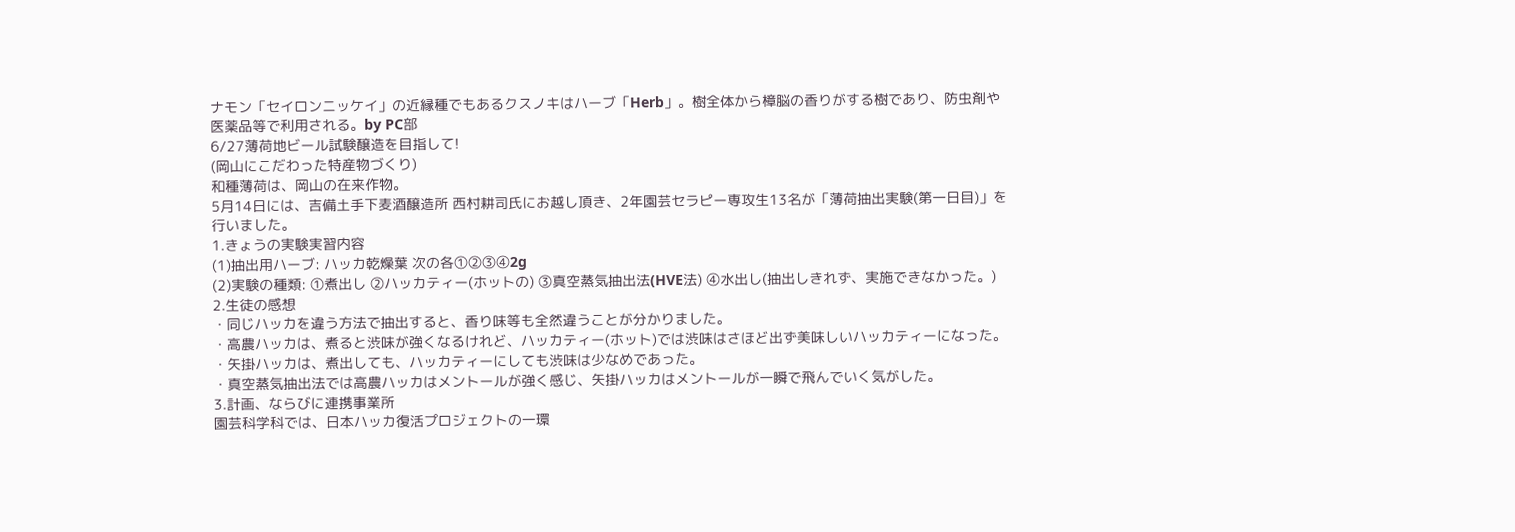ナモン「セイロンニッケイ」の近縁種でもあるクスノキはハーブ「Herb」。樹全体から樟脳の香りがする樹であり、防虫剤や医薬品等で利用される。by PC部
6/27薄荷地ビール試験醸造を目指して!
(岡山にこだわった特産物づくり)
和種薄荷は、岡山の在来作物。
5月14日には、吉備土手下麦酒醸造所 西村耕司氏にお越し頂き、2年園芸セラピー専攻生13名が「薄荷抽出実験(第一日目)」を行いました。
1.きょうの実験実習内容
(1)抽出用ハーブ: ハッカ乾燥葉 次の各①②③④2g
(2)実験の種類: ①煮出し ②ハッカティー(ホットの) ③真空蒸気抽出法(HVE法) ④水出し(抽出しきれず、実施できなかった。)
2.生徒の感想
・同じハッカを違う方法で抽出すると、香り味等も全然違うことが分かりました。
・高農ハッカは、煮ると渋味が強くなるけれど、ハッカティー(ホット)では渋味はさほど出ず美味しいハッカティーになった。
・矢掛ハッカは、煮出しても、ハッカティーにしても渋味は少なめであった。
・真空蒸気抽出法では高農ハッカはメントールが強く感じ、矢掛ハッカはメントールが一瞬で飛んでいく気がした。
3.計画、ならびに連携事業所
園芸科学科では、日本ハッカ復活プロジェクトの一環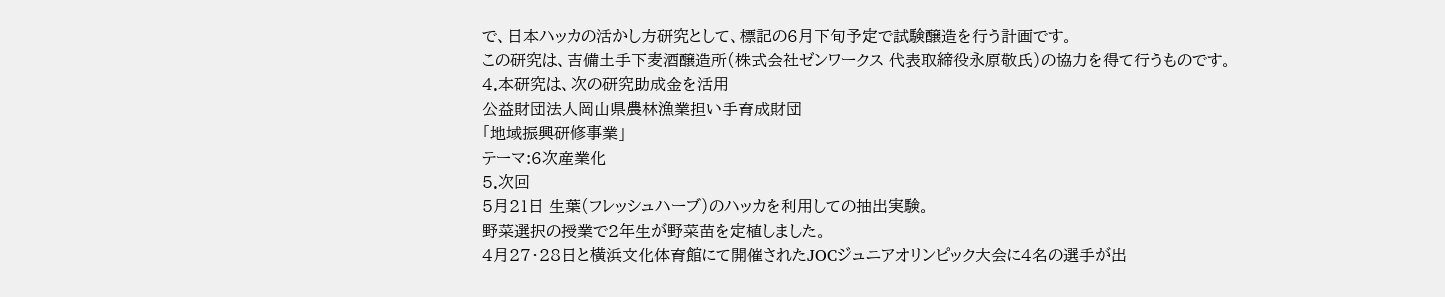で、日本ハッカの活かし方研究として、標記の6月下旬予定で試験醸造を行う計画です。
この研究は、吉備土手下麦酒醸造所(株式会社ゼンワークス 代表取締役永原敬氏)の協力を得て行うものです。
4.本研究は、次の研究助成金を活用
公益財団法人岡山県農林漁業担い手育成財団
「地域振興研修事業」
テーマ:6次産業化
5.次回
5月21日 生葉(フレッシュハーブ)のハッカを利用しての抽出実験。
野菜選択の授業で2年生が野菜苗を定植しました。
4月27・28日と横浜文化体育館にて開催されたJOCジュニアオリンピック大会に4名の選手が出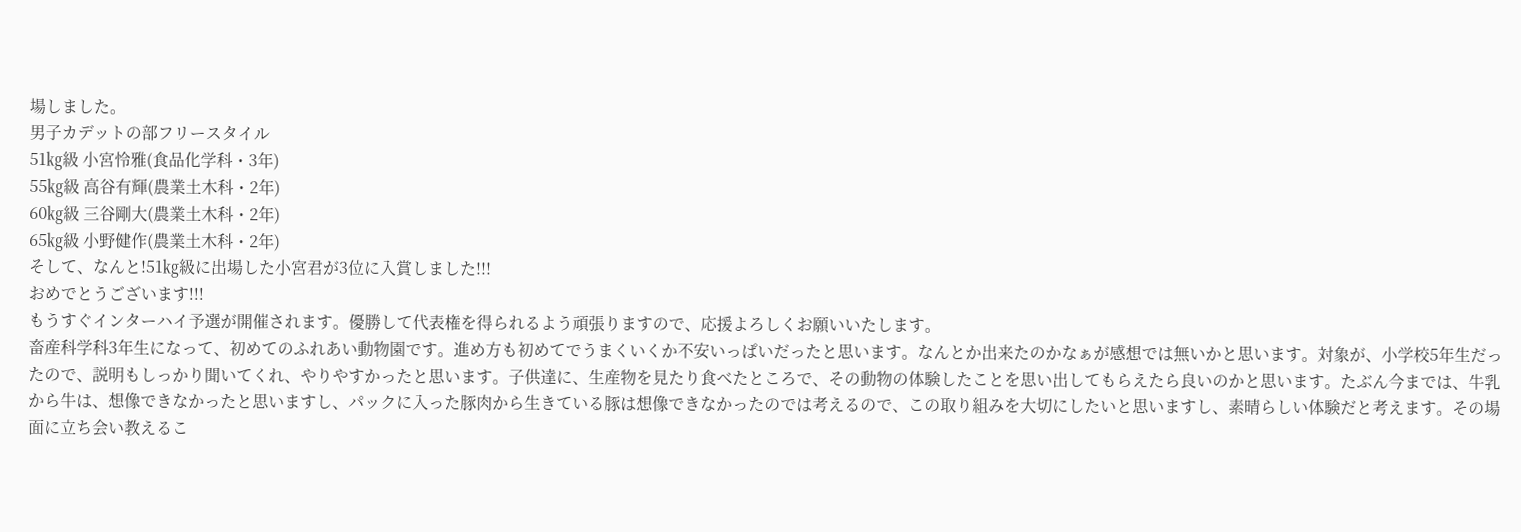場しました。
男子カデットの部フリースタイル
51㎏級 小宮怜雅(食品化学科・3年)
55㎏級 高谷有輝(農業土木科・2年)
60㎏級 三谷剛大(農業土木科・2年)
65㎏級 小野健作(農業土木科・2年)
そして、なんと!51㎏級に出場した小宮君が3位に入賞しました!!!
おめでとうございます!!!
もうすぐインターハイ予選が開催されます。優勝して代表権を得られるよう頑張りますので、応援よろしくお願いいたします。
畜産科学科3年生になって、初めてのふれあい動物園です。進め方も初めてでうまくいくか不安いっぱいだったと思います。なんとか出来たのかなぁが感想では無いかと思います。対象が、小学校5年生だったので、説明もしっかり聞いてくれ、やりやすかったと思います。子供達に、生産物を見たり食べたところで、その動物の体験したことを思い出してもらえたら良いのかと思います。たぶん今までは、牛乳から牛は、想像できなかったと思いますし、パックに入った豚肉から生きている豚は想像できなかったのでは考えるので、この取り組みを大切にしたいと思いますし、素晴らしい体験だと考えます。その場面に立ち会い教えるこ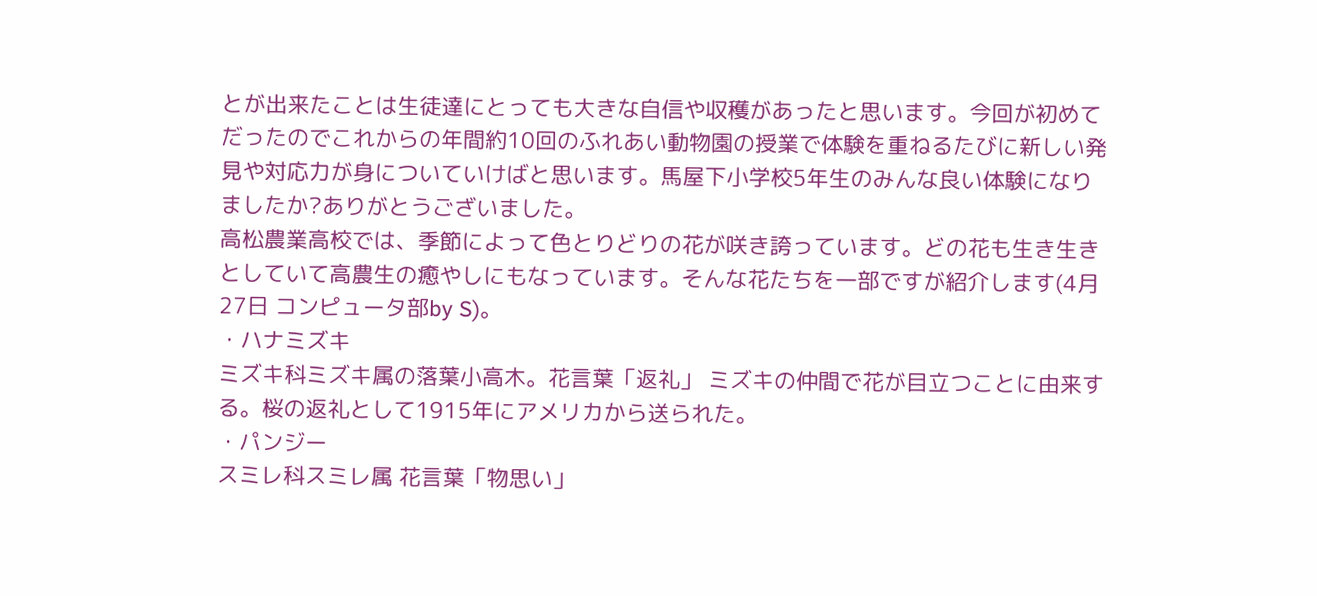とが出来たことは生徒達にとっても大きな自信や収穫があったと思います。今回が初めてだったのでこれからの年間約10回のふれあい動物園の授業で体験を重ねるたびに新しい発見や対応力が身についていけばと思います。馬屋下小学校5年生のみんな良い体験になりましたか?ありがとうございました。
高松農業高校では、季節によって色とりどりの花が咲き誇っています。どの花も生き生きとしていて高農生の癒やしにもなっています。そんな花たちを一部ですが紹介します(4月27日 コンピュータ部by S)。
・ハナミズキ
ミズキ科ミズキ属の落葉小高木。花言葉「返礼」 ミズキの仲間で花が目立つことに由来する。桜の返礼として1915年にアメリカから送られた。
・パンジー
スミレ科スミレ属 花言葉「物思い」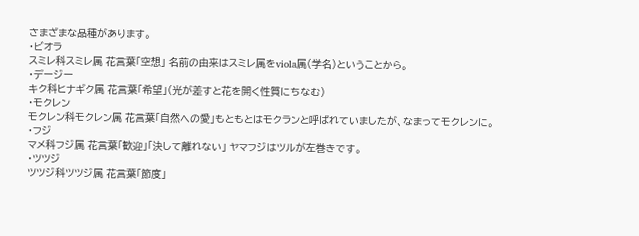さまざまな品種があります。
・ビオラ
スミレ科スミレ属 花言葉「空想」 名前の由来はスミレ属をviola属(学名)ということから。
・デージー
キク科ヒナギク属 花言葉「希望」(光が差すと花を開く性質にちなむ)
・モクレン
モクレン科モクレン属 花言葉「自然への愛」もともとはモクランと呼ばれていましたが、なまってモクレンに。
・フジ
マメ科フジ属 花言葉「歓迎」「決して離れない」 ヤマフジはツルが左巻きです。
・ツツジ
ツツジ科ツツジ属 花言葉「節度」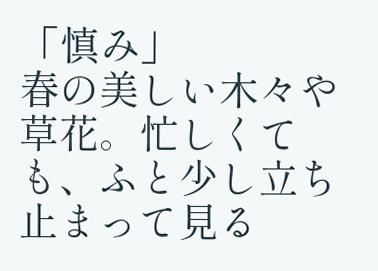「慎み」
春の美しい木々や草花。忙しくても、ふと少し立ち止まって見る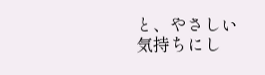と、やさしい気持ちにし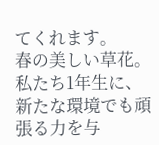てくれます。
春の美しい草花。私たち1年生に、新たな環境でも頑張る力を与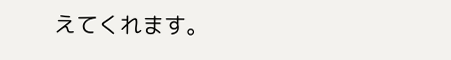えてくれます。